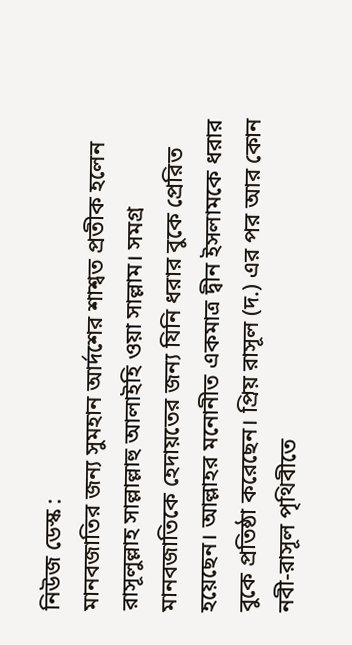নিউজ ডেস্ক :
মানবজাতির জন্য সুমহান আর্দশের শাশ্বত প্রতীক হলেন রাসূলুল্লাহ সাল্লাল্লাহু আলাইহি ওয়া সাল্লাম। সমগ্র মানবজাতিকে হেদায়তের জন্য যিনি ধরার বুকে প্রেরিত হয়েছেন। আল্লাহর মনোনীত একমাত্র দ্বীন ইসলামকে ধরার বুকে প্রতিষ্ঠা করেছেন। প্রিয় রাসূল (দ.) এর পর আর কোন নবী-রাসূল পৃথিবীতে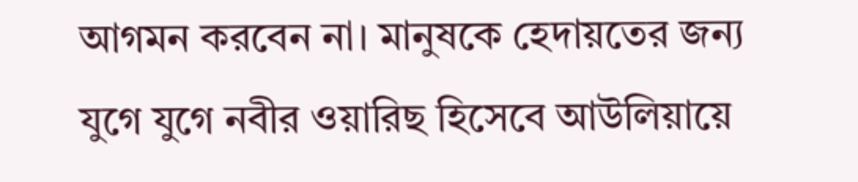আগমন করবেন না। মানুষকে হেদায়তের জন্য যুগে যুগে নবীর ওয়ারিছ হিসেবে আউলিয়ায়ে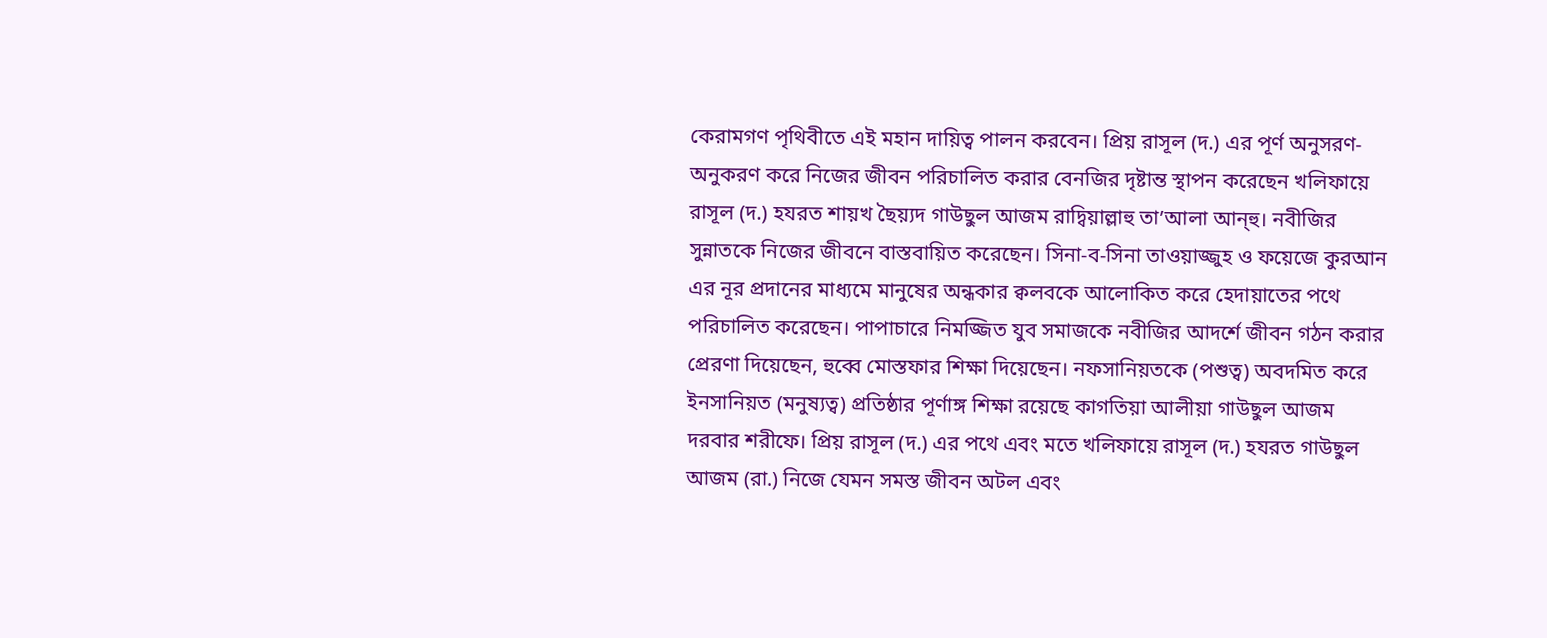কেরামগণ পৃথিবীতে এই মহান দায়িত্ব পালন করবেন। প্রিয় রাসূল (দ.) এর পূর্ণ অনুসরণ-অনুকরণ করে নিজের জীবন পরিচালিত করার বেনজির দৃষ্টান্ত স্থাপন করেছেন খলিফায়ে রাসূল (দ.) হযরত শায়খ ছৈয়্যদ গাউছুল আজম রাদ্বিয়াল্লাহু তা’আলা আন্হু। নবীজির সুন্নাতকে নিজের জীবনে বাস্তবায়িত করেছেন। সিনা-ব-সিনা তাওয়াজ্জুহ ও ফয়েজে কুরআন এর নূর প্রদানের মাধ্যমে মানুষের অন্ধকার ক্বলবকে আলোকিত করে হেদায়াতের পথে পরিচালিত করেছেন। পাপাচারে নিমজ্জিত যুব সমাজকে নবীজির আদর্শে জীবন গঠন করার প্রেরণা দিয়েছেন, হুব্বে মোস্তফার শিক্ষা দিয়েছেন। নফসানিয়তকে (পশুত্ব) অবদমিত করে ইনসানিয়ত (মনুষ্যত্ব) প্রতিষ্ঠার পূর্ণাঙ্গ শিক্ষা রয়েছে কাগতিয়া আলীয়া গাউছুল আজম দরবার শরীফে। প্রিয় রাসূল (দ.) এর পথে এবং মতে খলিফায়ে রাসূল (দ.) হযরত গাউছুল আজম (রা.) নিজে যেমন সমস্ত জীবন অটল এবং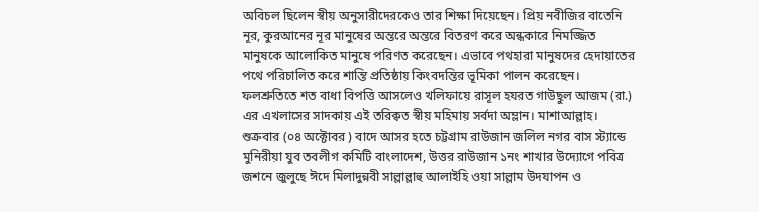অবিচল ছিলেন স্বীয় অনুসারীদেরকেও তার শিক্ষা দিয়েছেন। প্রিয় নবীজির বাতেনি নূর, কুরআনের নূর মানুষের অন্তরে অন্তরে বিতরণ করে অন্ধকারে নিমজ্জিত মানুষকে আলোকিত মানুষে পরিণত করেছেন। এভাবে পথহারা মানুষদের হেদায়াতের পথে পরিচালিত করে শান্তি প্রতিষ্ঠায় কিংবদন্তির ভূমিকা পালন করেছেন। ফলশ্রুতিতে শত বাধা বিপত্তি আসলেও খলিফায়ে রাসূল হযরত গাউছুল আজম (রা.) এর এখলাসের সাদকায় এই তরিক্বত স্বীয় মহিমায় সর্বদা অম্লান। মাশাআল্লাহ।
শুক্রবার (০৪ অক্টোবর ) বাদে আসর হতে চট্টগ্রাম রাউজান জলিল নগর বাস স্ট্যান্ডে মুনিরীয়া যুব তবলীগ কমিটি বাংলাদেশ, উত্তর রাউজান ১নং শাখার উদ্যোগে পবিত্র জশনে জুলুছে ঈদে মিলাদুন্নবী সাল্লাল্লাহু আলাইহি ওয়া সাল্লাম উদযাপন ও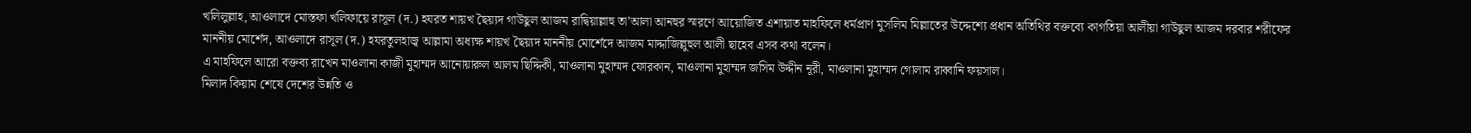খলিলুল্লাহ, আওলাদে মোস্তফা খলিফায়ে রাসূল (দ.) হযরত শায়খ ছৈয়্যদ গাউছুল আজম রাদ্বিয়াল্লাহু তা’আলা আনহুর স্মরণে আয়োজিত এশায়াত মাহফিলে ধর্মপ্রাণ মুসলিম মিল্লাতের উদ্দেশ্যে প্রধান অতিথির বক্তব্যে কাগতিয়া আলীয়া গাউছুল আজম দরবার শরীফের মাননীয় মোর্শেদ, আওলাদে রাসূল (দ.) হযরতুলহাজ্ব আল্লামা অধ্যক্ষ শায়খ ছৈয়্যদ মাননীয় মোর্শেদে আজম মাদ্দাজিল্লুহুল আলী ছাহেব এসব কথা বলেন।
এ মাহফিলে আরো বক্তব্য রাখেন মাওলানা কাজী মুহাম্মদ আনোয়ারুল আলম ছিদ্দিকী, মাওলানা মুহাম্মদ ফোরকান, মাওলানা মুহাম্মদ জসিম উদ্দীন নূরী, মাওলানা মুহাম্মদ গোলাম রাব্বানি ফয়সাল।
মিলাদ কিয়াম শেষে দেশের উন্নতি ও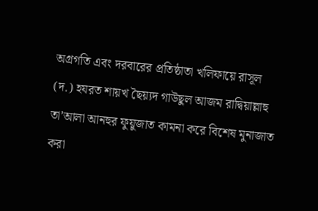অগ্রগতি এবং দরবারের প্রতিষ্ঠাতা খলিফায়ে রাসূল (দ.) হযরত শায়খ ছৈয়্যদ গাউছুল আজম রাদ্বিয়াল্লাহু তা’আলা আনহুর ফুয়ুজাত কামনা করে বিশেষ মুনাজাত করা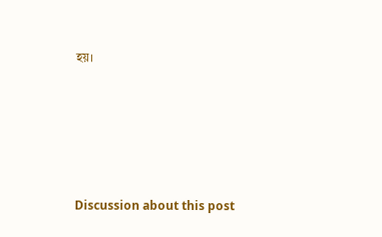হয়।







Discussion about this post